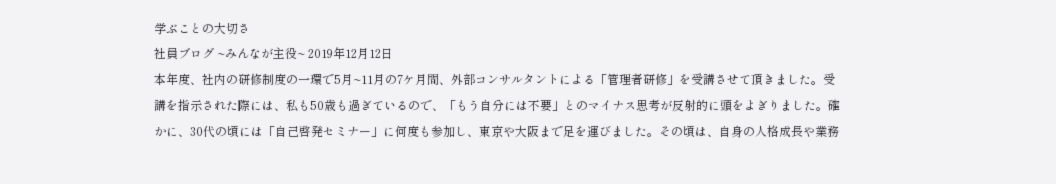学ぶことの大切さ
社員ブログ ~みんなが主役~ 2019年12月12日
本年度、社内の研修制度の一環で5月~11月の7ケ月間、外部コンサルタントによる「管理者研修」を受講させて頂きました。受講を指示された際には、私も50歳も過ぎているので、「もう自分には不要」とのマイナス思考が反射的に頭をよぎりました。確かに、30代の頃には「自己啓発セミナー」に何度も参加し、東京や大阪まで足を運びました。その頃は、自身の人格成長や業務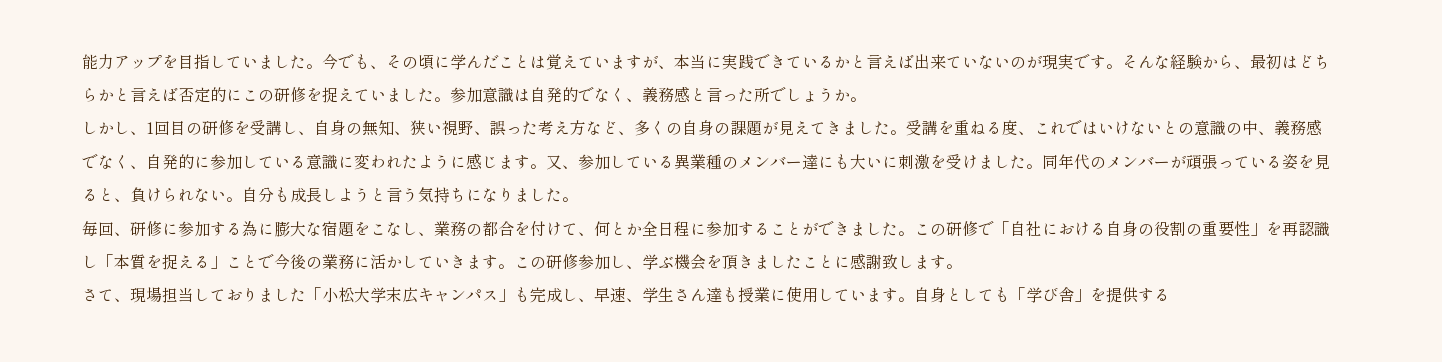能力アップを目指していました。今でも、その頃に学んだことは覚えていますが、本当に実践できているかと言えば出来ていないのが現実です。そんな経験から、最初はどちらかと言えば否定的にこの研修を捉えていました。参加意識は自発的でなく、義務感と言った所でしょうか。
しかし、1回目の研修を受講し、自身の無知、狭い視野、誤った考え方など、多くの自身の課題が見えてきました。受講を重ねる度、これではいけないとの意識の中、義務感でなく、自発的に参加している意識に変われたように感じます。又、参加している異業種のメンバー達にも大いに刺激を受けました。同年代のメンバーが頑張っている姿を見ると、負けられない。自分も成長しようと言う気持ちになりました。
毎回、研修に参加する為に膨大な宿題をこなし、業務の都合を付けて、何とか全日程に参加することができました。この研修で「自社における自身の役割の重要性」を再認識し「本質を捉える」ことで今後の業務に活かしていきます。この研修参加し、学ぶ機会を頂きましたことに感謝致します。
さて、現場担当しておりました「小松大学末広キャンパス」も完成し、早速、学生さん達も授業に使用しています。自身としても「学び舎」を提供する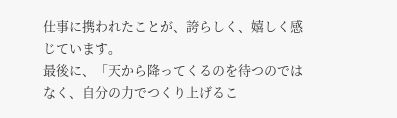仕事に携われたことが、誇らしく、嬉しく感じています。
最後に、「天から降ってくるのを待つのではなく、自分の力でつくり上げるこ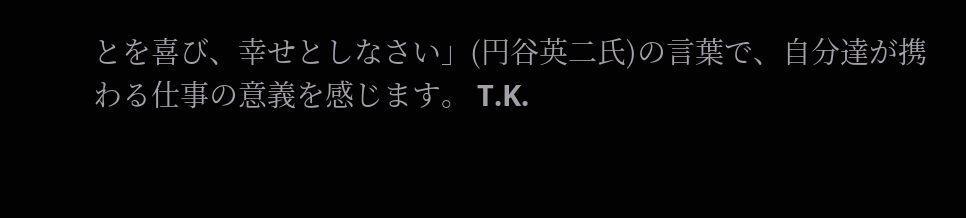とを喜び、幸せとしなさい」(円谷英二氏)の言葉で、自分達が携わる仕事の意義を感じます。 T.K.